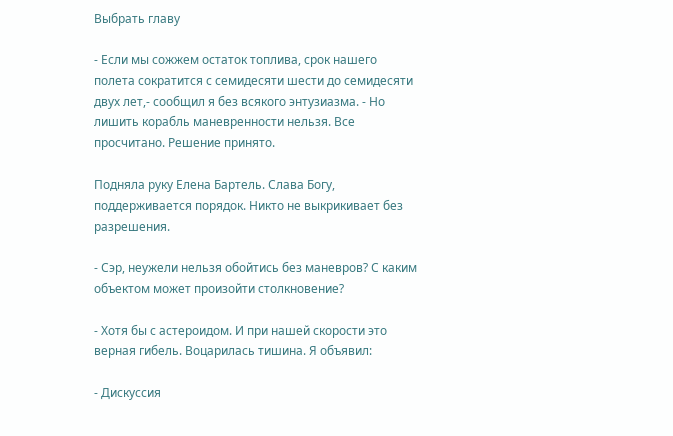Выбрать главу

- Если мы сожжем остаток топлива, срок нашего полета сократится с семидесяти шести до семидесяти двух лет,- сообщил я без всякого энтузиазма. - Но лишить корабль маневренности нельзя. Все просчитано. Решение принято.

Подняла руку Елена Бартель. Слава Богу, поддерживается порядок. Никто не выкрикивает без разрешения.

- Сэр, неужели нельзя обойтись без маневров? С каким объектом может произойти столкновение?

- Хотя бы с астероидом. И при нашей скорости это верная гибель. Воцарилась тишина. Я объявил:

- Дискуссия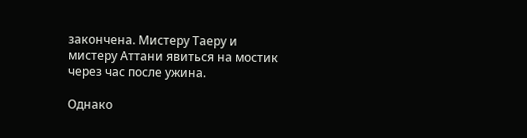закончена. Мистеру Таеру и мистеру Аттани явиться на мостик через час после ужина.

Однако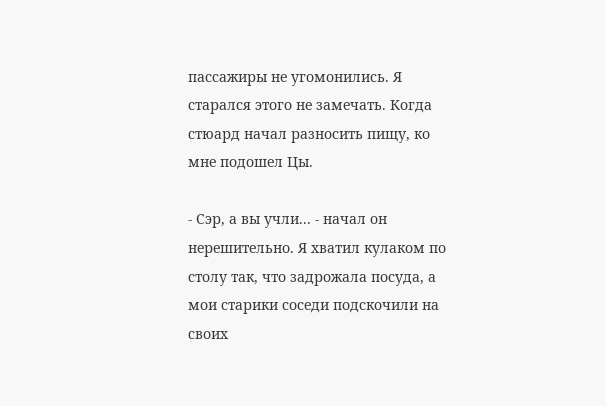пассажиры не угомонились. Я старался этого не замечать. Когда стюард начал разносить пищу, ко мне подошел Цы.

- Сэр, а вы учли... - начал он нерешительно. Я хватил кулаком по столу так, что задрожала посуда, а мои старики соседи подскочили на своих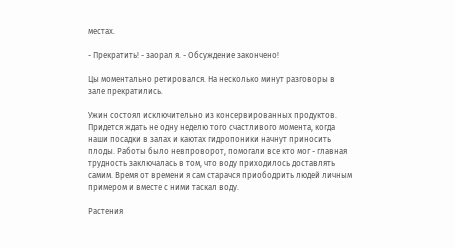местах.

- Прекратить! - заорал я. - Обсуждение закончено!

Цы моментально ретировался. На несколько минут разговоры в зале прекратились.

Ужин состоял исключительно из консервированных продуктов. Придется ждать не одну неделю того счастливого момента, когда наши посадки в залах и каютах гидропоники начнут приносить плоды. Работы было невпроворот, помогали все кто мог - главная трудность заключалась в том, что воду приходилось доставлять самим. Время от времени я сам старачся приободрить людей личным примером и вместе с ними таскал воду.

Растения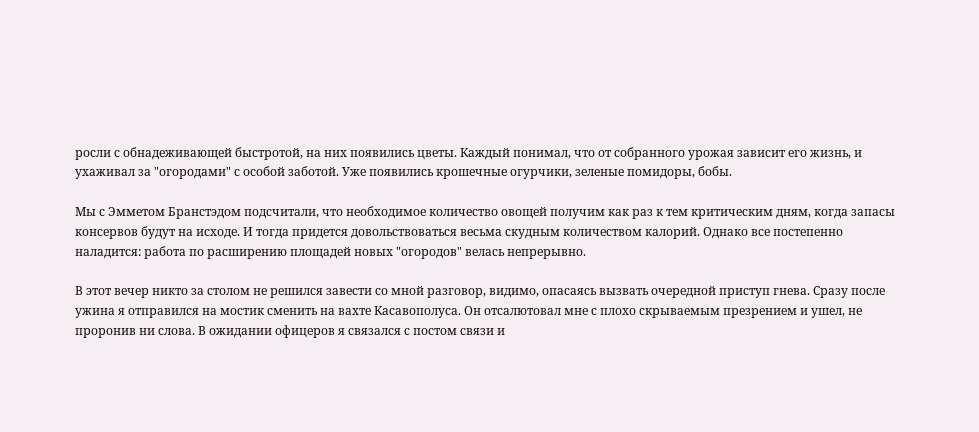росли с обнадеживающей быстротой, на них появились цветы. Каждый понимал, что от собранного урожая зависит его жизнь, и ухаживал за "огородами" с особой заботой. Уже появились крошечные огурчики, зеленые помидоры, бобы.

Мы с Эмметом Бранстэдом подсчитали, что необходимое количество овощей получим как раз к тем критическим дням, когда запасы консервов будут на исходе. И тогда придется довольствоваться весьма скудным количеством калорий. Однако все постепенно наладится: работа по расширению площадей новых "огородов" велась непрерывно.

В этот вечер никто за столом не решился завести со мной разговор, видимо, опасаясь вызвать очередной приступ гнева. Сразу после ужина я отправился на мостик сменить на вахте Касавополуса. Он отсалютовал мне с плохо скрываемым презрением и ушел, не проронив ни слова. В ожидании офицеров я связался с постом связи и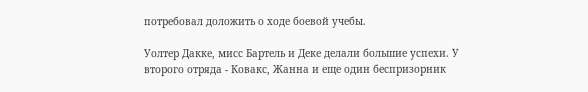потребовал доложить о ходе боевой учебы.

Уолтер Дакке, мисс Бартель и Деке делали большие успехи. У второго отряда - Ковакс, Жанна и еще один беспризорник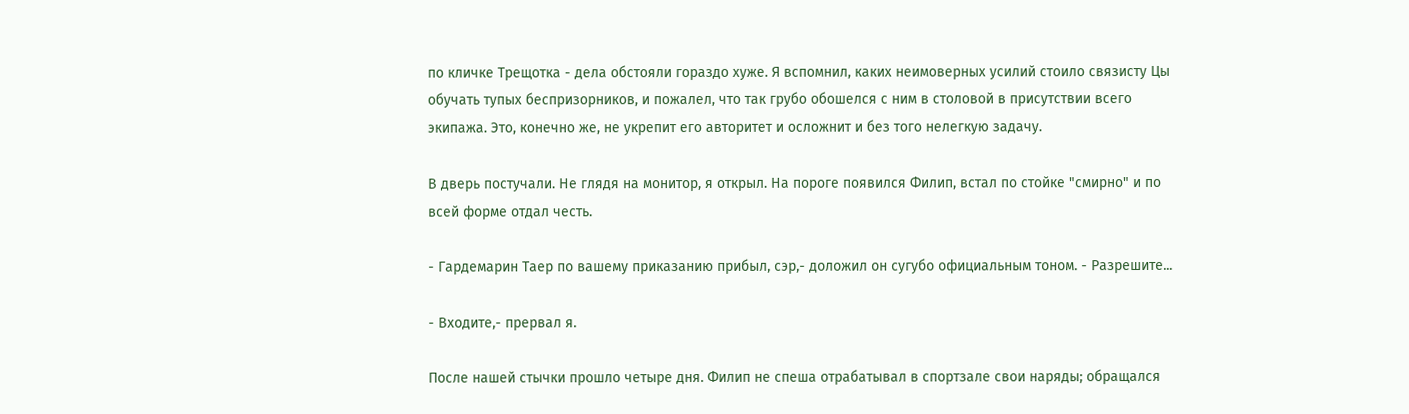по кличке Трещотка - дела обстояли гораздо хуже. Я вспомнил, каких неимоверных усилий стоило связисту Цы обучать тупых беспризорников, и пожалел, что так грубо обошелся с ним в столовой в присутствии всего экипажа. Это, конечно же, не укрепит его авторитет и осложнит и без того нелегкую задачу.

В дверь постучали. Не глядя на монитор, я открыл. На пороге появился Филип, встал по стойке "смирно" и по всей форме отдал честь.

- Гардемарин Таер по вашему приказанию прибыл, сэр,- доложил он сугубо официальным тоном. - Разрешите...

- Входите,- прервал я.

После нашей стычки прошло четыре дня. Филип не спеша отрабатывал в спортзале свои наряды; обращался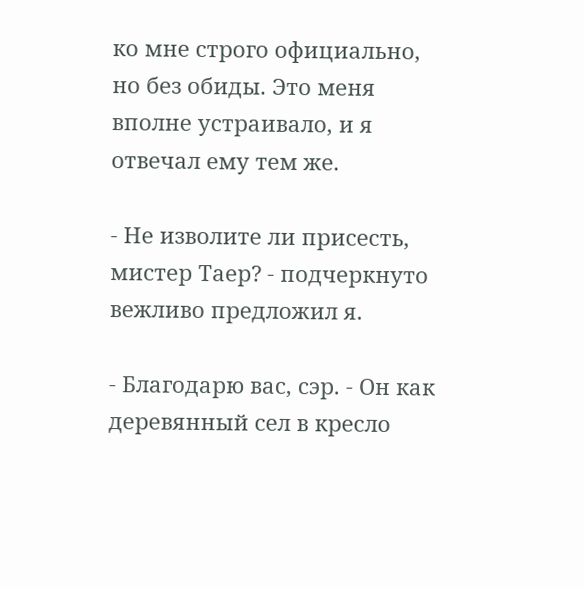ко мне строго официально, но без обиды. Это меня вполне устраивало, и я отвечал ему тем же.

- Не изволите ли присесть, мистер Таер? - подчеркнуто вежливо предложил я.

- Благодарю вас, сэр. - Он как деревянный сел в кресло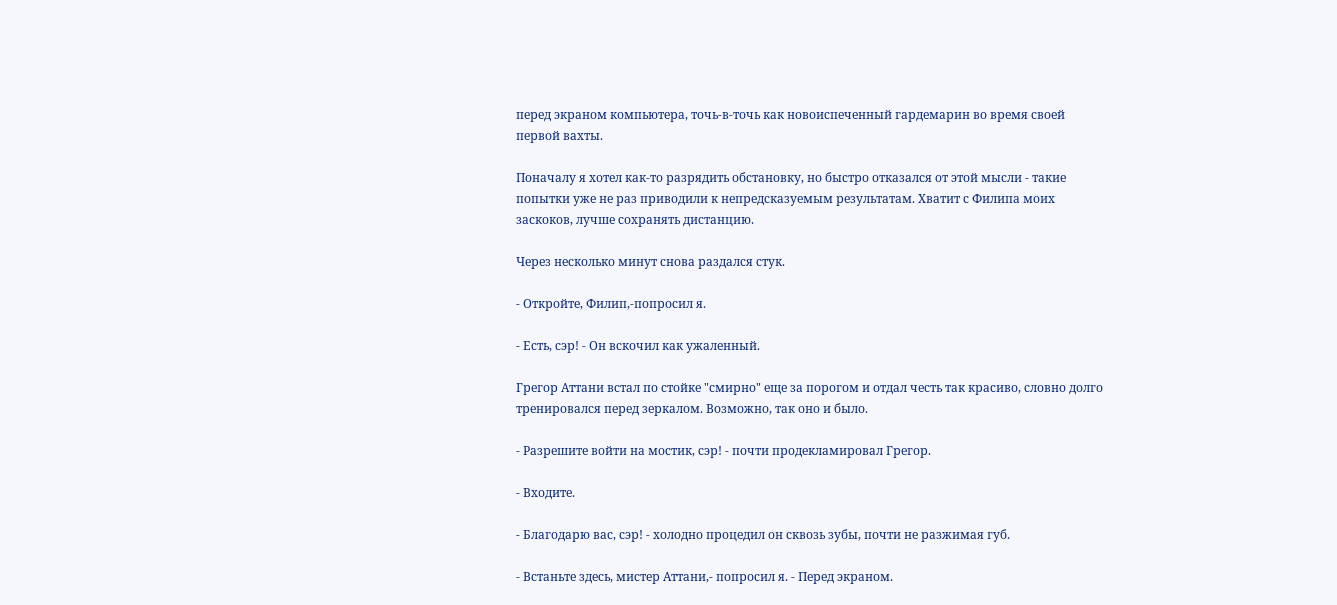перед экраном компьютера, точь-в-точь как новоиспеченный гардемарин во время своей первой вахты.

Поначалу я хотел как-то разрядить обстановку, но быстро отказался от этой мысли - такие попытки уже не раз приводили к непредсказуемым результатам. Хватит с Филипа моих заскоков, лучше сохранять дистанцию.

Через несколько минут снова раздался стук.

- Откройте, Филип,-попросил я.

- Есть, сэр! - Он вскочил как ужаленный.

Грегор Аттани встал по стойке "смирно" еще за порогом и отдал честь так красиво, словно долго тренировался перед зеркалом. Возможно, так оно и было.

- Разрешите войти на мостик, сэр! - почти продекламировал Грегор.

- Входите.

- Благодарю вас, сэр! - холодно процедил он сквозь зубы, почти не разжимая губ.

- Встаньте здесь, мистер Аттани,- попросил я. - Перед экраном.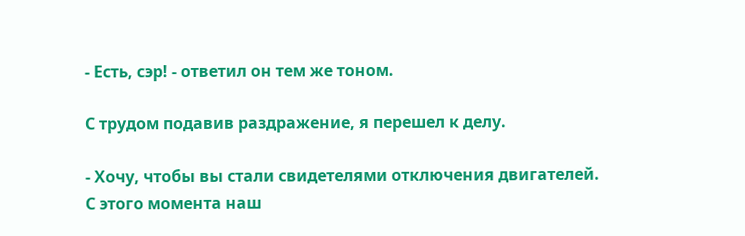- Есть, сэр! - ответил он тем же тоном.

С трудом подавив раздражение, я перешел к делу.

- Хочу, чтобы вы стали свидетелями отключения двигателей. С этого момента наш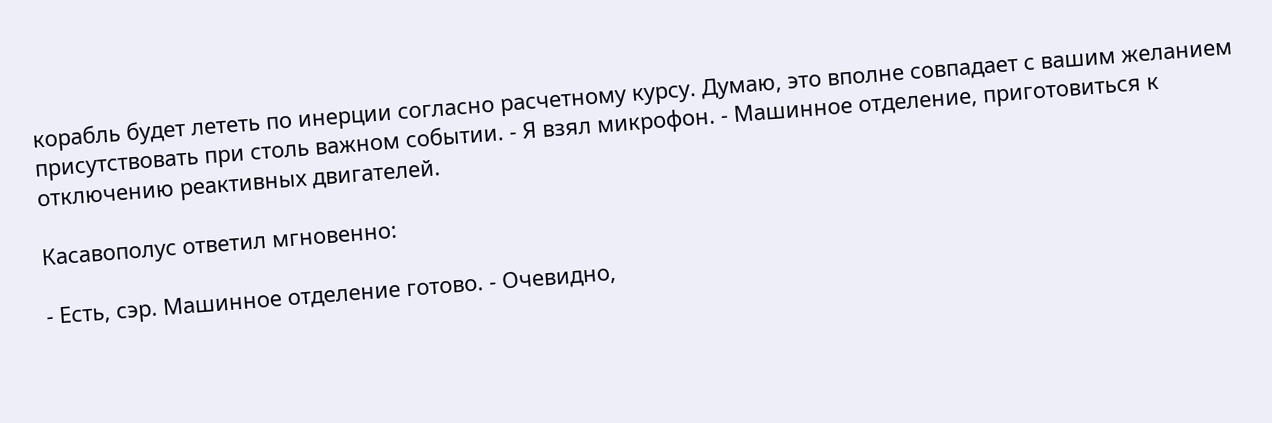корабль будет лететь по инерции согласно расчетному курсу. Думаю, это вполне совпадает с вашим желанием присутствовать при столь важном событии. - Я взял микрофон. - Машинное отделение, приготовиться к отключению реактивных двигателей.

Касавополус ответил мгновенно:

- Есть, сэр. Машинное отделение готово. - Очевидно,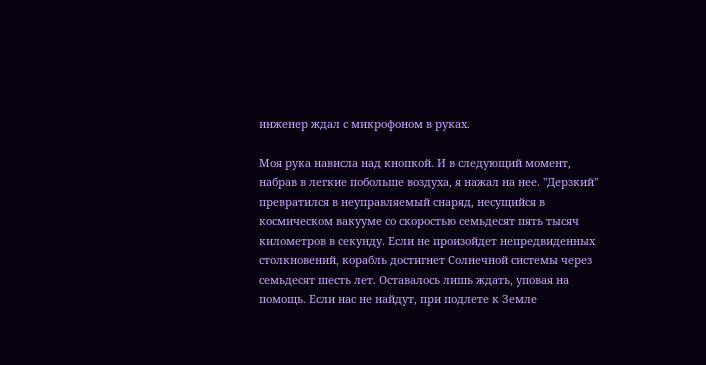инженер ждал с микрофоном в руках.

Моя рука нависла над кнопкой. И в следующий момент, набрав в легкие побольше воздуха, я нажал на нее. "Дерзкий" превратился в неуправляемый снаряд, несущийся в космическом вакууме со скоростью семьдесят пять тысяч километров в секунду. Если не произойдет непредвиденных столкновений, корабль достигнет Солнечной системы через семьдесят шесть лет. Оставалось лишь ждать, уповая на помощь. Если нас не найдут, при подлете к Земле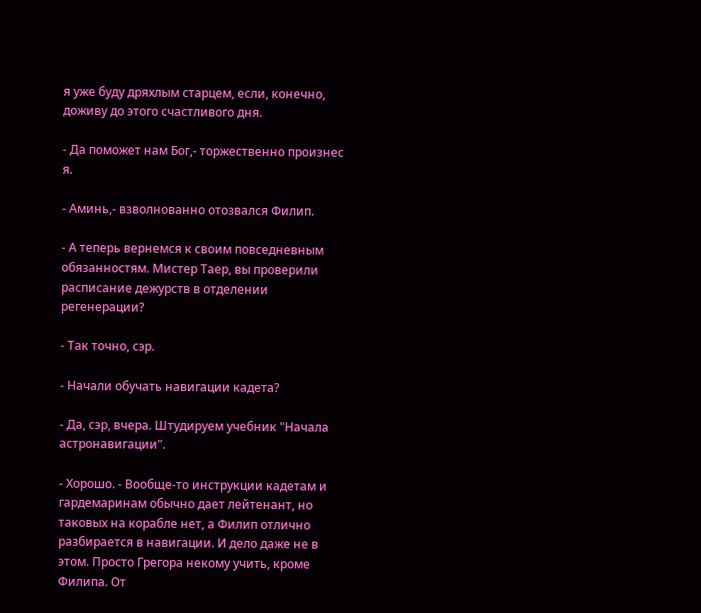я уже буду дряхлым старцем, если, конечно, доживу до этого счастливого дня.

- Да поможет нам Бог,- торжественно произнес я.

- Аминь,- взволнованно отозвался Филип.

- А теперь вернемся к своим повседневным обязанностям. Мистер Таер, вы проверили расписание дежурств в отделении регенерации?

- Так точно, сэр.

- Начали обучать навигации кадета?

- Да, сэр, вчера. Штудируем учебник "Начала астронавигации".

- Хорошо. - Вообще-то инструкции кадетам и гардемаринам обычно дает лейтенант, но таковых на корабле нет, а Филип отлично разбирается в навигации. И дело даже не в этом. Просто Грегора некому учить, кроме Филипа. От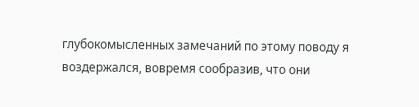глубокомысленных замечаний по этому поводу я воздержался, вовремя сообразив, что они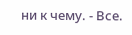ни к чему. - Все.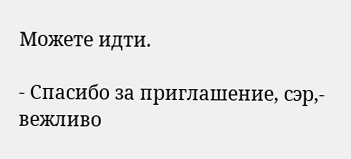Можете идти.

- Спасибо за приглашение, сэр,- вежливо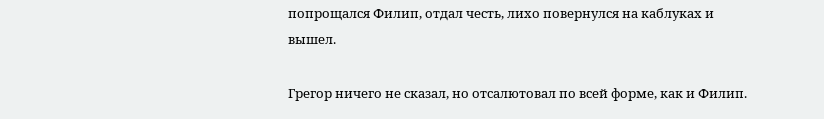попрощался Филип, отдал честь, лихо повернулся на каблуках и вышел.

Грегор ничего не сказал, но отсалютовал по всей форме, как и Филип.